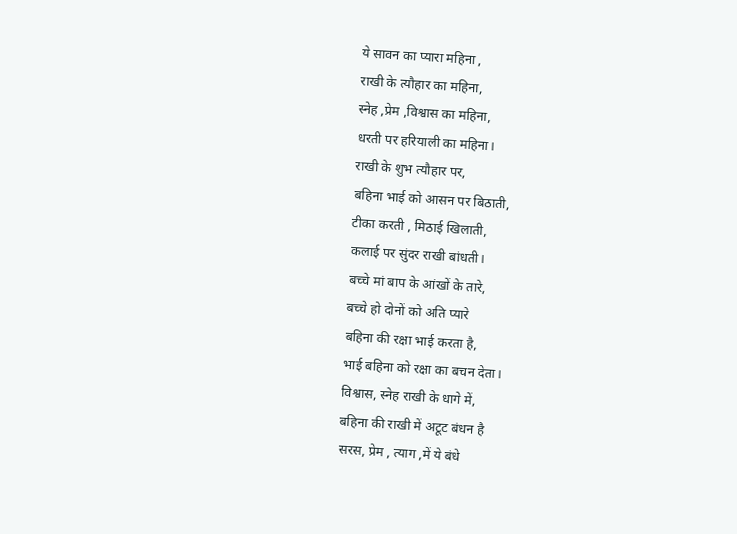ये सावन का प्यारा महिना ,
राखी के त्यौहार का महिना,
स्नेह ,प्रेम ,विश्वास का महिना,
धरती पर हरियाली का महिना।
राखी के शुभ त्यौहार पर,
बहिना भाई को आसन पर बिठाती,
टीका करती , मिठाई खिलाती,
कलाई पर सुंदर राखी बांधती।
बच्चे मां बाप के आंखों के तारे,
बच्चे हो दोनों को अति प्यारे
बहिना की रक्षा भाई करता है,
भाई बहिना को रक्षा का बचन देता।
विश्वास, स्नेह राखी के धागे में,
बहिना की राखी में अटूट बंधन है
सरस, प्रेम , त्याग ,में ये बंधे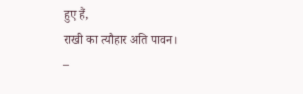हुए हैं,
राखी का त्यौहार अति पावन।
–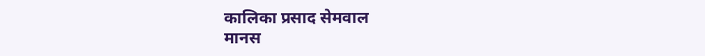कालिका प्रसाद सेमवाल
मानस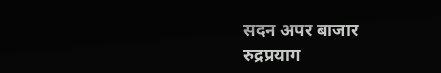सदन अपर बाजार
रुद्रप्रयाग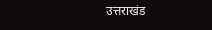उत्तराखंड